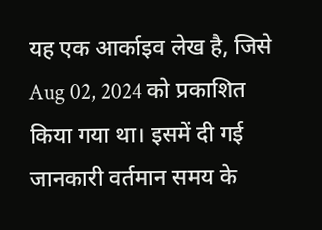यह एक आर्काइव लेख है, जिसे Aug 02, 2024 को प्रकाशित किया गया था। इसमें दी गई जानकारी वर्तमान समय के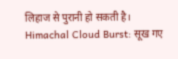लिहाज से पुरानी हो सकती है।
Himachal Cloud Burst: सूख गए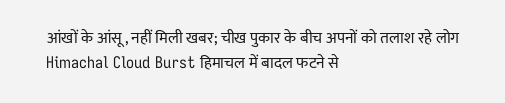आंखों के आंसू, नहीं मिली खबर; चीख पुकार के बीच अपनों को तलाश रहे लोग
Himachal Cloud Burst हिमाचल में बादल फटने से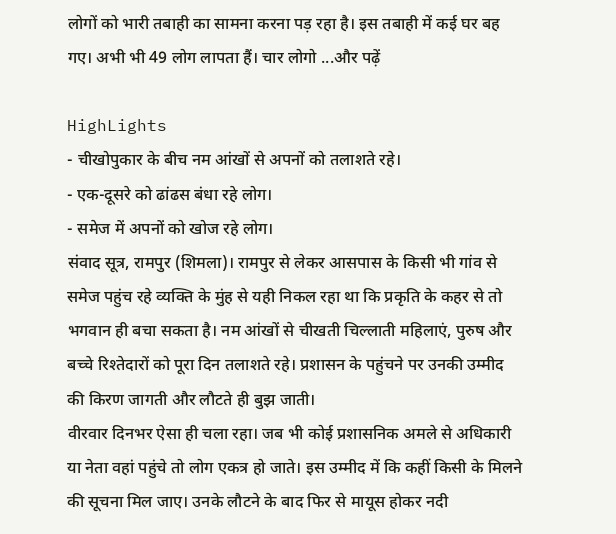लोगों को भारी तबाही का सामना करना पड़ रहा है। इस तबाही में कई घर बह गए। अभी भी 49 लोग लापता हैं। चार लोगो ...और पढ़ें

HighLights
- चीखोपुकार के बीच नम आंखों से अपनों को तलाशते रहे।
- एक-दूसरे को ढांढस बंधा रहे लोग।
- समेज में अपनों को खोज रहे लोग।
संवाद सूत्र, रामपुर (शिमला)। रामपुर से लेकर आसपास के किसी भी गांव से समेज पहुंच रहे व्यक्ति के मुंह से यही निकल रहा था कि प्रकृति के कहर से तो भगवान ही बचा सकता है। नम आंखों से चीखती चिल्लाती महिलाएं, पुरुष और बच्चे रिश्तेदारों को पूरा दिन तलाशते रहे। प्रशासन के पहुंचने पर उनकी उम्मीद की किरण जागती और लौटते ही बुझ जाती।
वीरवार दिनभर ऐसा ही चला रहा। जब भी कोई प्रशासनिक अमले से अधिकारी या नेता वहां पहुंचे तो लोग एकत्र हो जाते। इस उम्मीद में कि कहीं किसी के मिलने की सूचना मिल जाए। उनके लौटने के बाद फिर से मायूस होकर नदी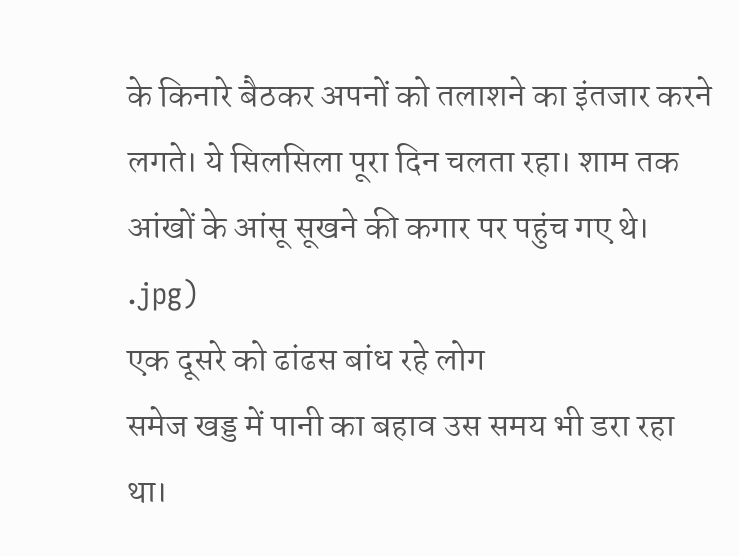के किनारे बैठकर अपनों को तलाशने का इंतजार करने लगते। ये सिलसिला पूरा दिन चलता रहा। शाम तक आंखों के आंसू सूखने की कगार पर पहुंच गए थे।
.jpg)
एक दूसरे को ढांढस बांध रहे लोग
समेज खड्ड में पानी का बहाव उस समय भी डरा रहा था।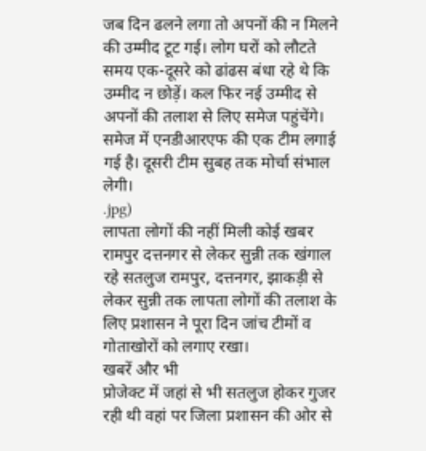जब दिन ढलने लगा तो अपनों की न मिलने की उम्मीद टूट गई। लोग घरों को लौटते समय एक-दूसरे को ढांढस बंधा रहे थे कि उम्मीद न छोड़ें। कल फिर नई उम्मीद से अपनों की तलाश से लिए समेज पहुंचेंगे। समेज में एनडीआरएफ की एक टीम लगाई गई है। दूसरी टीम सुबह तक मोर्चा संभाल लेगी।
.jpg)
लापता लोगों की नहीं मिली कोई खबर
रामपुर दत्तनगर से लेकर सुन्नी तक खंगाल रहे सतलुज रामपुर, दत्तनगर, झाकड़ी से लेकर सुन्नी तक लापता लोगों की तलाश के लिए प्रशासन ने पूरा दिन जांच टीमों व गोताखोरों को लगाए रखा।
खबरें और भी
प्रोजेक्ट में जहां से भी सतलुज होकर गुजर रही थी वहां पर जिला प्रशासन की ओर से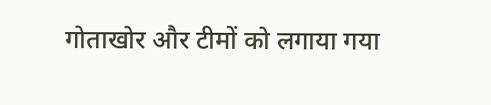गोताखोर और टीमों को लगाया गया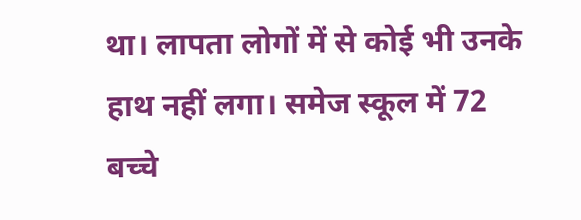था। लापता लोगों में से कोई भी उनके हाथ नहीं लगा। समेज स्कूल में 72 बच्चे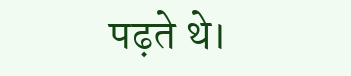पढ़ते थे।